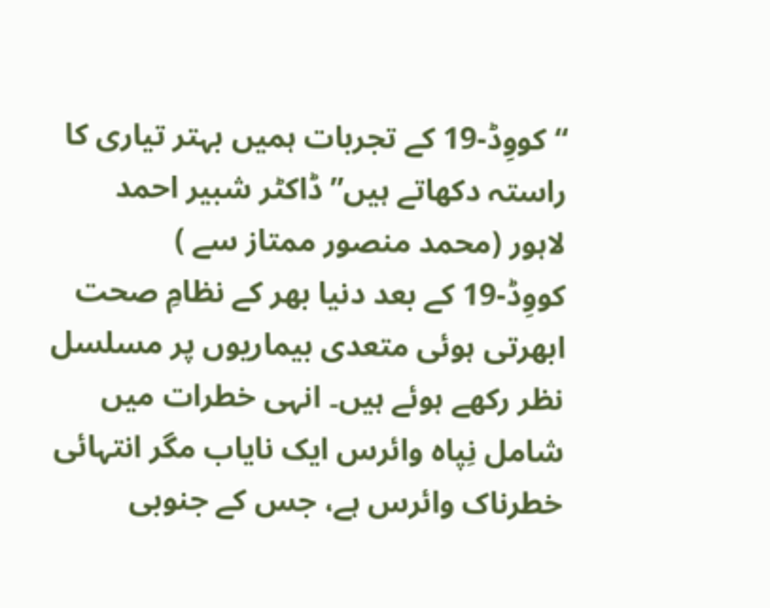“کووِڈ-19 کے تجربات ہمیں بہتر تیاری کا راستہ دکھاتے ہیں” ڈاکٹر شبیر احمد
لاہور (محمد منصور ممتاز سے )
کووِڈ-19 کے بعد دنیا بھر کے نظامِ صحت ابھرتی ہوئی متعدی بیماریوں پر مسلسل نظر رکھے ہوئے ہیں۔ انہی خطرات میں شامل نِپاہ وائرس ایک نایاب مگر انتہائی خطرناک وائرس ہے، جس کے جنوبی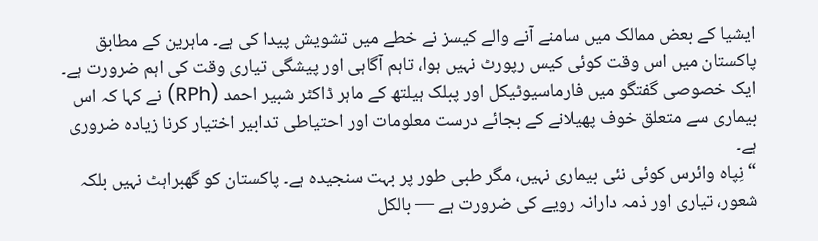ایشیا کے بعض ممالک میں سامنے آنے والے کیسز نے خطے میں تشویش پیدا کی ہے۔ ماہرین کے مطابق پاکستان میں اس وقت کوئی کیس رپورٹ نہیں ہوا، تاہم آگاہی اور پیشگی تیاری وقت کی اہم ضرورت ہے۔
ایک خصوصی گفتگو میں فارماسیوٹیکل اور پبلک ہیلتھ کے ماہر ڈاکٹر شبیر احمد (RPh) نے کہا کہ اس بیماری سے متعلق خوف پھیلانے کے بجائے درست معلومات اور احتیاطی تدابیر اختیار کرنا زیادہ ضروری ہے۔
“نِپاہ وائرس کوئی نئی بیماری نہیں، مگر طبی طور پر بہت سنجیدہ ہے۔ پاکستان کو گھبراہٹ نہیں بلکہ شعور، تیاری اور ذمہ دارانہ رویے کی ضرورت ہے — بالکل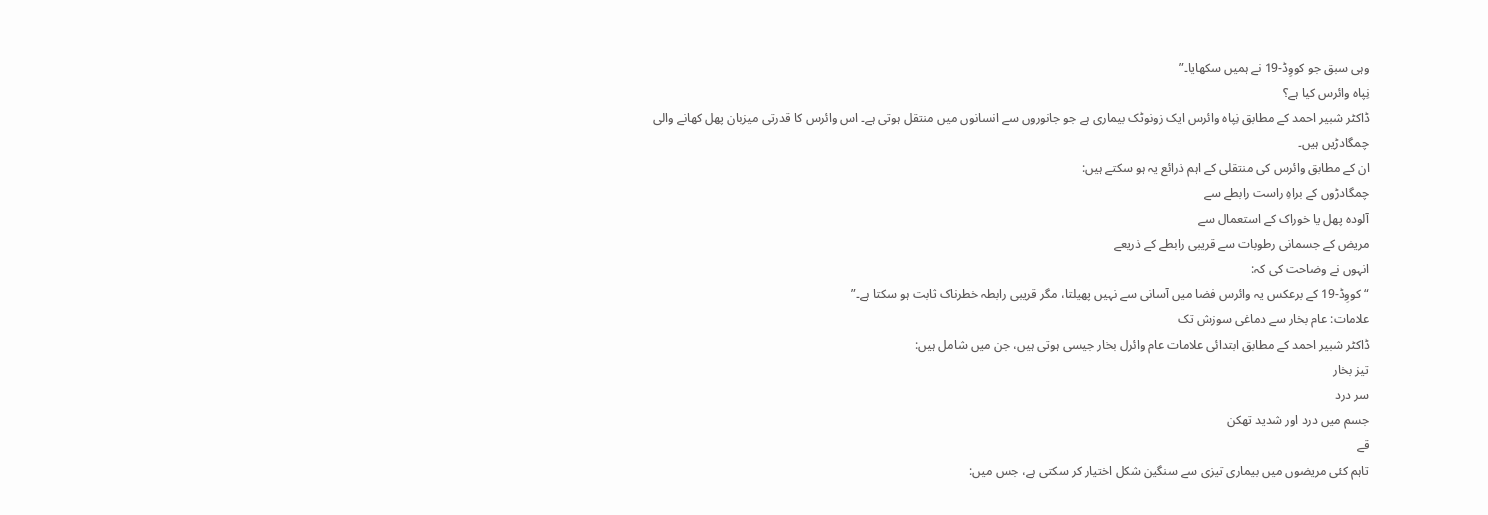وہی سبق جو کووِڈ-19 نے ہمیں سکھایا۔”
نِپاہ وائرس کیا ہے؟
ڈاکٹر شبیر احمد کے مطابق نِپاہ وائرس ایک زونوٹک بیماری ہے جو جانوروں سے انسانوں میں منتقل ہوتی ہے۔ اس وائرس کا قدرتی میزبان پھل کھانے والی چمگادڑیں ہیں۔
ان کے مطابق وائرس کی منتقلی کے اہم ذرائع یہ ہو سکتے ہیں:
چمگادڑوں کے براہِ راست رابطے سے
آلودہ پھل یا خوراک کے استعمال سے
مریض کے جسمانی رطوبات سے قریبی رابطے کے ذریعے
انہوں نے وضاحت کی کہ:
“کووِڈ-19 کے برعکس یہ وائرس فضا میں آسانی سے نہیں پھیلتا، مگر قریبی رابطہ خطرناک ثابت ہو سکتا ہے۔”
علامات: عام بخار سے دماغی سوزش تک
ڈاکٹر شبیر احمد کے مطابق ابتدائی علامات عام وائرل بخار جیسی ہوتی ہیں، جن میں شامل ہیں:
تیز بخار
سر درد
جسم میں درد اور شدید تھکن
قے
تاہم کئی مریضوں میں بیماری تیزی سے سنگین شکل اختیار کر سکتی ہے، جس میں: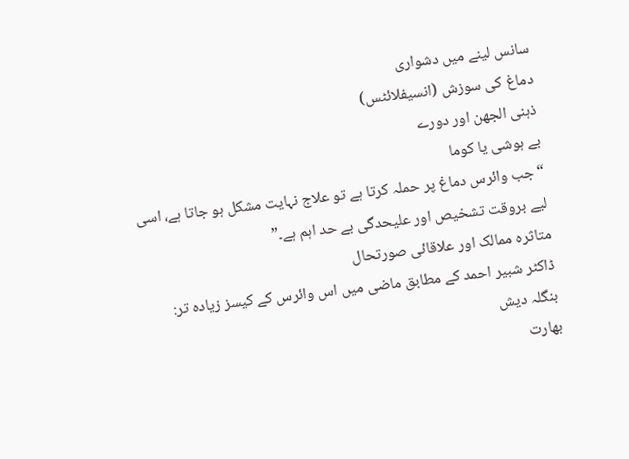سانس لینے میں دشواری
دماغ کی سوزش (انسیفلائٹس)
ذہنی الجھن اور دورے
بے ہوشی یا کوما
“جب وائرس دماغ پر حملہ کرتا ہے تو علاج نہایت مشکل ہو جاتا ہے، اسی لیے بروقت تشخیص اور علیحدگی بے حد اہم ہے۔”
متاثرہ ممالک اور علاقائی صورتحال
ڈاکٹر شبیر احمد کے مطابق ماضی میں اس وائرس کے کیسز زیادہ تر:
بنگلہ دیش
بھارت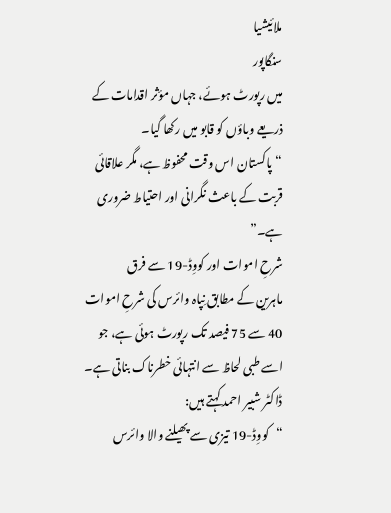ملائیشیا
سنگاپور
میں رپورٹ ہوئے، جہاں مؤثر اقدامات کے ذریعے وباؤں کو قابو میں رکھا گیا۔
“پاکستان اس وقت محفوظ ہے، مگر علاقائی قربت کے باعث نگرانی اور احتیاط ضروری ہے۔”
شرحِ اموات اور کووِڈ-19 سے فرق
ماہرین کے مطابق نِپاہ وائرس کی شرحِ اموات 40 سے 75 فیصد تک رپورٹ ہوئی ہے، جو اسے طبی لحاظ سے انتہائی خطرناک بناتی ہے۔
ڈاکٹر شبیر احمد کہتے ہیں:
“کووِڈ-19 تیزی سے پھیلنے والا وائرس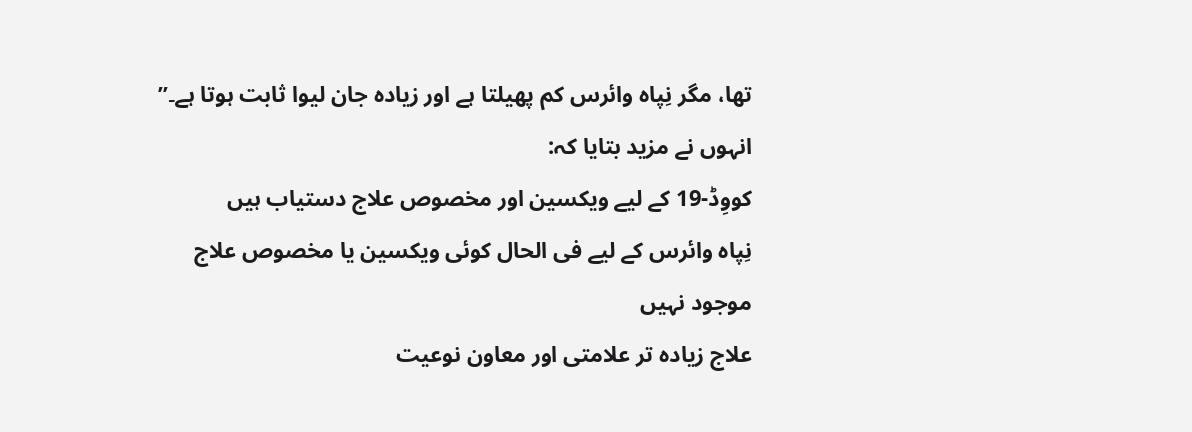تھا، مگر نِپاہ وائرس کم پھیلتا ہے اور زیادہ جان لیوا ثابت ہوتا ہے۔”
انہوں نے مزید بتایا کہ:
کووِڈ-19 کے لیے ویکسین اور مخصوص علاج دستیاب ہیں
نِپاہ وائرس کے لیے فی الحال کوئی ویکسین یا مخصوص علاج موجود نہیں
علاج زیادہ تر علامتی اور معاون نوعیت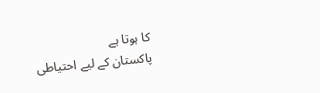کا ہوتا ہے
پاکستان کے لیے احتیاطی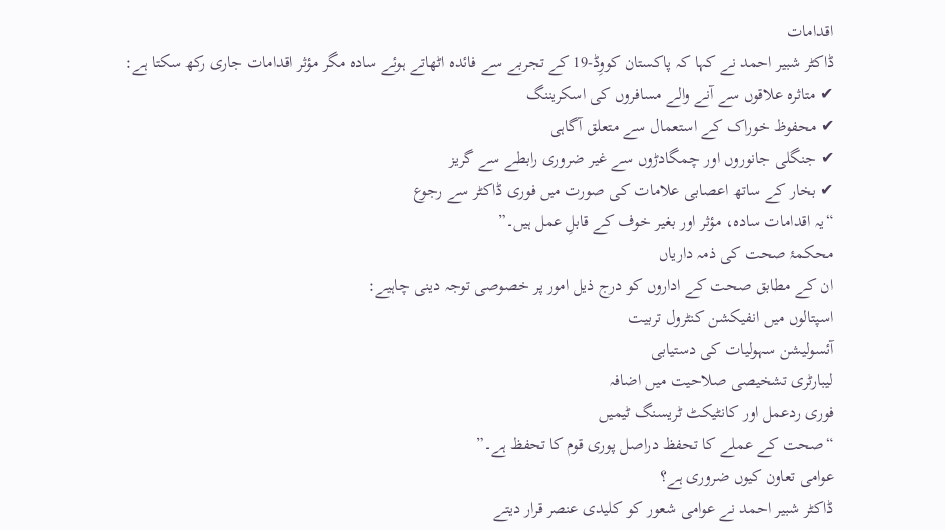اقدامات
ڈاکٹر شبیر احمد نے کہا کہ پاکستان کووِڈ-19 کے تجربے سے فائدہ اٹھاتے ہوئے سادہ مگر مؤثر اقدامات جاری رکھ سکتا ہے:
✔ متاثرہ علاقوں سے آنے والے مسافروں کی اسکریننگ
✔ محفوظ خوراک کے استعمال سے متعلق آگاہی
✔ جنگلی جانوروں اور چمگادڑوں سے غیر ضروری رابطے سے گریز
✔ بخار کے ساتھ اعصابی علامات کی صورت میں فوری ڈاکٹر سے رجوع
“یہ اقدامات سادہ، مؤثر اور بغیر خوف کے قابلِ عمل ہیں۔”
محکمۂ صحت کی ذمہ داریاں
ان کے مطابق صحت کے اداروں کو درج ذیل امور پر خصوصی توجہ دینی چاہیے:
اسپتالوں میں انفیکشن کنٹرول تربیت
آئسولیشن سہولیات کی دستیابی
لیبارٹری تشخیصی صلاحیت میں اضافہ
فوری ردعمل اور کانٹیکٹ ٹریسنگ ٹیمیں
“صحت کے عملے کا تحفظ دراصل پوری قوم کا تحفظ ہے۔”
عوامی تعاون کیوں ضروری ہے؟
ڈاکٹر شبیر احمد نے عوامی شعور کو کلیدی عنصر قرار دیتے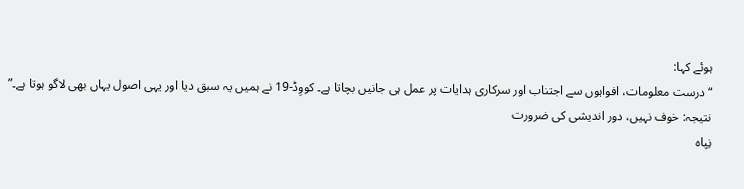ہوئے کہا:
“درست معلومات، افواہوں سے اجتناب اور سرکاری ہدایات پر عمل ہی جانیں بچاتا ہے۔ کووِڈ-19 نے ہمیں یہ سبق دیا اور یہی اصول یہاں بھی لاگو ہوتا ہے۔”
نتیجہ: خوف نہیں، دور اندیشی کی ضرورت
نِپاہ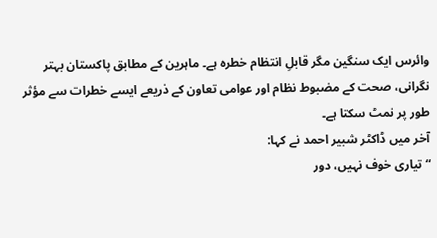وائرس ایک سنگین مگر قابلِ انتظام خطرہ ہے۔ ماہرین کے مطابق پاکستان بہتر نگرانی، صحت کے مضبوط نظام اور عوامی تعاون کے ذریعے ایسے خطرات سے مؤثر طور پر نمٹ سکتا ہے۔
آخر میں ڈاکٹر شبیر احمد نے کہا:
“تیاری خوف نہیں، دور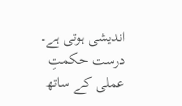اندیشی ہوتی ہے۔ درست حکمتِ عملی کے ساتھ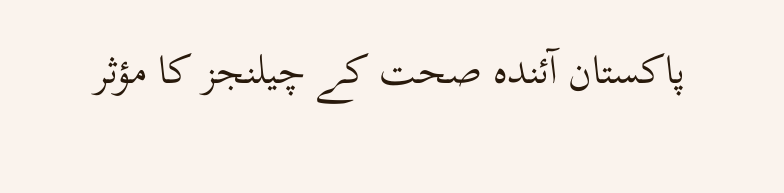پاکستان آئندہ صحت کے چیلنجز کا مؤثر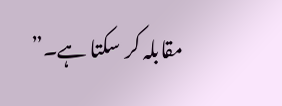مقابلہ کر سکتا ہے۔”